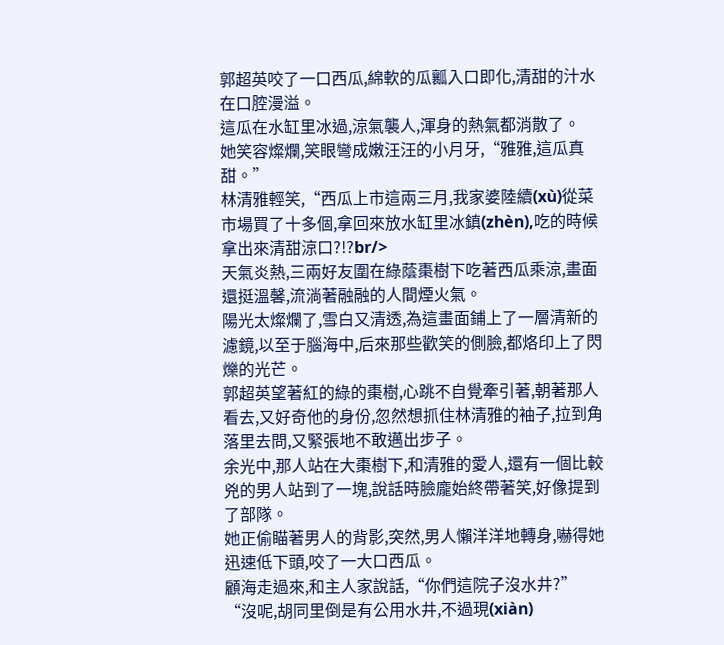郭超英咬了一口西瓜,綿軟的瓜瓤入口即化,清甜的汁水在口腔漫溢。
這瓜在水缸里冰過,涼氣襲人,渾身的熱氣都消散了。
她笑容燦爛,笑眼彎成嫩汪汪的小月牙,“雅雅,這瓜真甜。”
林清雅輕笑,“西瓜上市這兩三月,我家婆陸續(xù)從菜市場買了十多個,拿回來放水缸里冰鎮(zhèn),吃的時候拿出來清甜涼口?!?br/>
天氣炎熱,三兩好友圍在綠蔭棗樹下吃著西瓜乘涼,畫面還挺溫馨,流淌著融融的人間煙火氣。
陽光太燦爛了,雪白又清透,為這畫面鋪上了一層清新的濾鏡,以至于腦海中,后來那些歡笑的側臉,都烙印上了閃爍的光芒。
郭超英望著紅的綠的棗樹,心跳不自覺牽引著,朝著那人看去,又好奇他的身份,忽然想抓住林清雅的袖子,拉到角落里去問,又緊張地不敢邁出步子。
余光中,那人站在大棗樹下,和清雅的愛人,還有一個比較兇的男人站到了一塊,說話時臉龐始終帶著笑,好像提到了部隊。
她正偷瞄著男人的背影,突然,男人懶洋洋地轉身,嚇得她迅速低下頭,咬了一大口西瓜。
顧海走過來,和主人家說話,“你們這院子沒水井?”
“沒呢,胡同里倒是有公用水井,不過現(xiàn)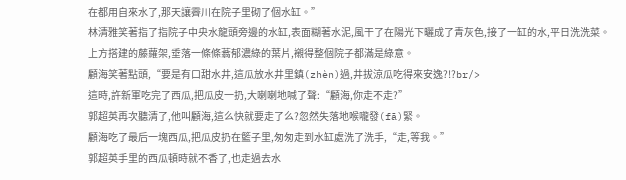在都用自來水了,那天讓霽川在院子里砌了個水缸。”
林清雅笑著指了指院子中央水龍頭旁邊的水缸,表面糊著水泥,風干了在陽光下曬成了青灰色,接了一缸的水,平日洗洗菜。
上方搭建的藤蘿架,垂落一條條蓊郁濃綠的葉片,襯得整個院子都滿是綠意。
顧海笑著點頭,“要是有口甜水井,這瓜放水井里鎮(zhèn)過,井拔涼瓜吃得來安逸?!?br/>
這時,許新軍吃完了西瓜,把瓜皮一扔,大喇喇地喊了聲:“顧海,你走不走?”
郭超英再次聽清了,他叫顧海,這么快就要走了么?忽然失落地喉嚨發(fā)緊。
顧海吃了最后一塊西瓜,把瓜皮扔在籃子里,匆匆走到水缸處洗了洗手,“走,等我。”
郭超英手里的西瓜頓時就不香了,也走過去水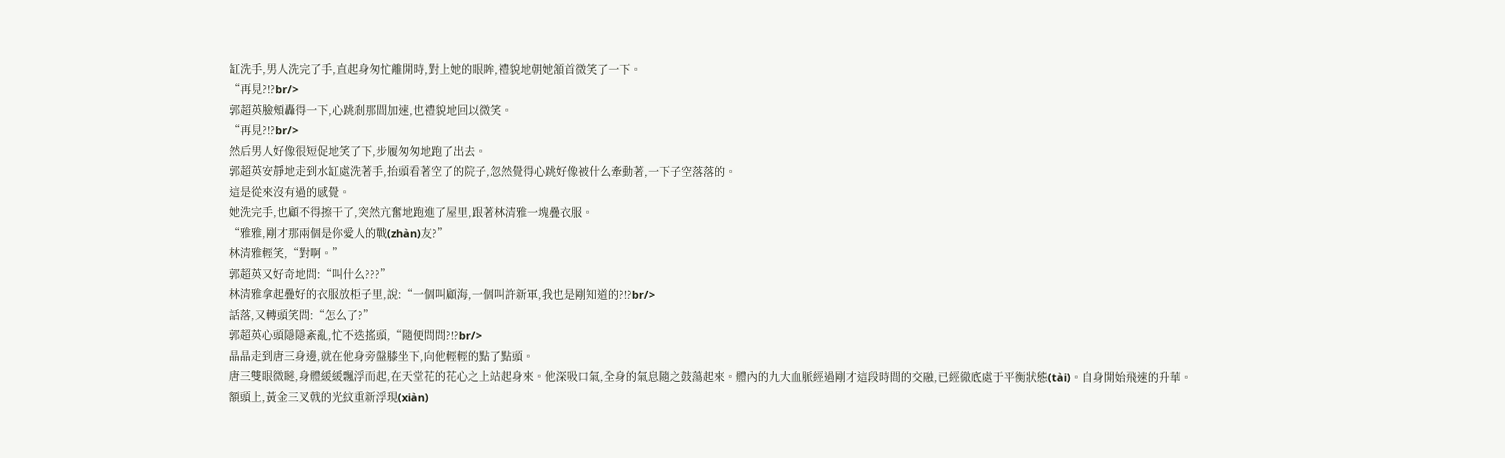缸洗手,男人洗完了手,直起身匆忙離開時,對上她的眼眸,禮貌地朝她頷首微笑了一下。
“再見?!?br/>
郭超英臉頰轟得一下,心跳剎那間加速,也禮貌地回以微笑。
“再見?!?br/>
然后男人好像很短促地笑了下,步履匆匆地跑了出去。
郭超英安靜地走到水缸處洗著手,抬頭看著空了的院子,忽然覺得心跳好像被什么牽動著,一下子空落落的。
這是從來沒有過的感覺。
她洗完手,也顧不得擦干了,突然亢奮地跑進了屋里,跟著林清雅一塊疊衣服。
“雅雅,剛才那兩個是你愛人的戰(zhàn)友?”
林清雅輕笑,“對啊。”
郭超英又好奇地問:“叫什么???”
林清雅拿起疊好的衣服放柜子里,說:“一個叫顧海,一個叫許新軍,我也是剛知道的?!?br/>
話落,又轉頭笑問:“怎么了?”
郭超英心頭隱隱紊亂,忙不迭搖頭,“隨便問問?!?br/>
晶晶走到唐三身邊,就在他身旁盤膝坐下,向他輕輕的點了點頭。
唐三雙眼微瞇,身體緩緩飄浮而起,在天堂花的花心之上站起身來。他深吸口氣,全身的氣息隨之鼓蕩起來。體內的九大血脈經過剛才這段時間的交融,已經徹底處于平衡狀態(tài)。自身開始飛速的升華。
額頭上,黃金三叉戟的光紋重新浮現(xiàn)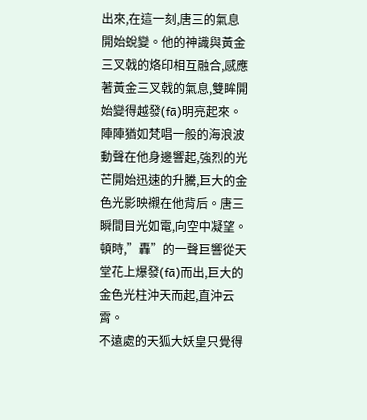出來,在這一刻,唐三的氣息開始蛻變。他的神識與黃金三叉戟的烙印相互融合,感應著黃金三叉戟的氣息,雙眸開始變得越發(fā)明亮起來。
陣陣猶如梵唱一般的海浪波動聲在他身邊響起,強烈的光芒開始迅速的升騰,巨大的金色光影映襯在他背后。唐三瞬間目光如電,向空中凝望。
頓時,”轟”的一聲巨響從天堂花上爆發(fā)而出,巨大的金色光柱沖天而起,直沖云霄。
不遠處的天狐大妖皇只覺得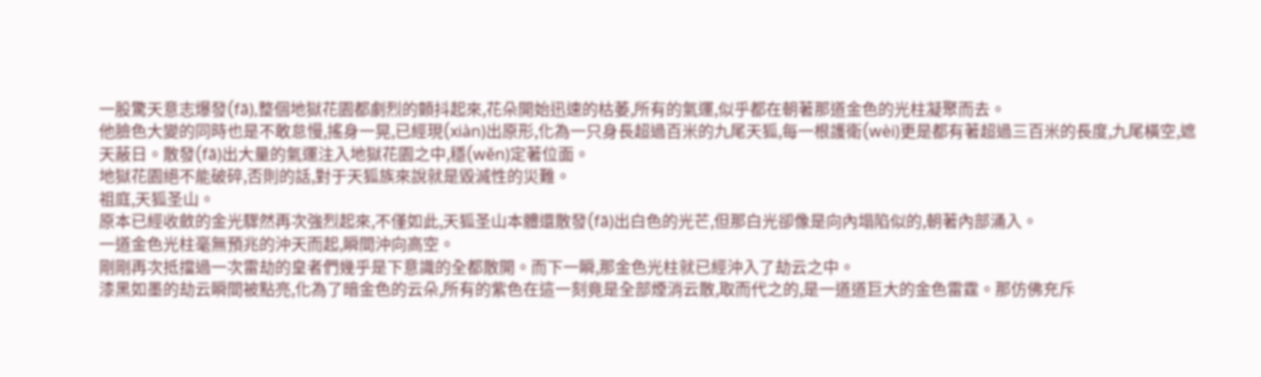一股驚天意志爆發(fā),整個地獄花園都劇烈的顫抖起來,花朵開始迅速的枯萎,所有的氣運,似乎都在朝著那道金色的光柱凝聚而去。
他臉色大變的同時也是不敢怠慢,搖身一晃,已經現(xiàn)出原形,化為一只身長超過百米的九尾天狐,每一根護衛(wèi)更是都有著超過三百米的長度,九尾橫空,遮天蔽日。散發(fā)出大量的氣運注入地獄花園之中,穩(wěn)定著位面。
地獄花園絕不能破碎,否則的話,對于天狐族來說就是毀滅性的災難。
祖庭,天狐圣山。
原本已經收斂的金光驟然再次強烈起來,不僅如此,天狐圣山本體還散發(fā)出白色的光芒,但那白光卻像是向內塌陷似的,朝著內部涌入。
一道金色光柱毫無預兆的沖天而起,瞬間沖向高空。
剛剛再次抵擋過一次雷劫的皇者們幾乎是下意識的全都散開。而下一瞬,那金色光柱就已經沖入了劫云之中。
漆黑如墨的劫云瞬間被點亮,化為了暗金色的云朵,所有的紫色在這一刻竟是全部煙消云散,取而代之的,是一道道巨大的金色雷霆。那仿佛充斥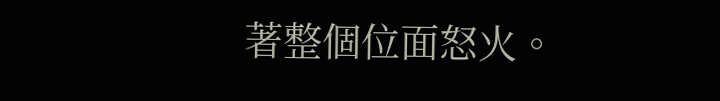著整個位面怒火。